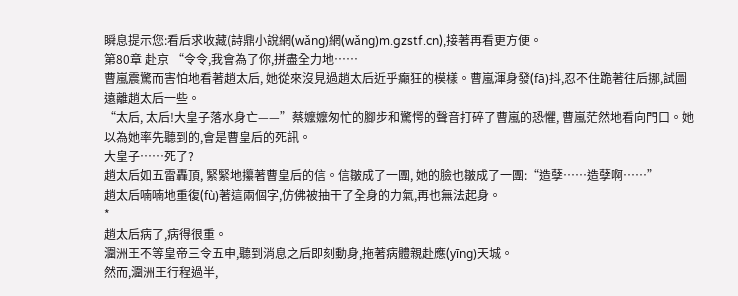瞬息提示您:看后求收藏(詩鼎小說網(wǎng)網(wǎng)m.gzstf.cn),接著再看更方便。
第80章 赴京 “令令,我會為了你,拼盡全力地……
曹嵐震驚而害怕地看著趙太后, 她從來沒見過趙太后近乎癲狂的模樣。曹嵐渾身發(fā)抖,忍不住跪著往后挪,試圖遠離趙太后一些。
“太后, 太后!大皇子落水身亡——”蔡嬤嬤匆忙的腳步和驚愕的聲音打碎了曹嵐的恐懼, 曹嵐茫然地看向門口。她以為她率先聽到的,會是曹皇后的死訊。
大皇子……死了?
趙太后如五雷轟頂, 緊緊地攥著曹皇后的信。信皺成了一團, 她的臉也皺成了一團:“造孽……造孽啊……”
趙太后喃喃地重復(fù)著這兩個字,仿佛被抽干了全身的力氣,再也無法起身。
*
趙太后病了,病得很重。
潿洲王不等皇帝三令五申,聽到消息之后即刻動身,拖著病體親赴應(yīng)天城。
然而,潿洲王行程過半,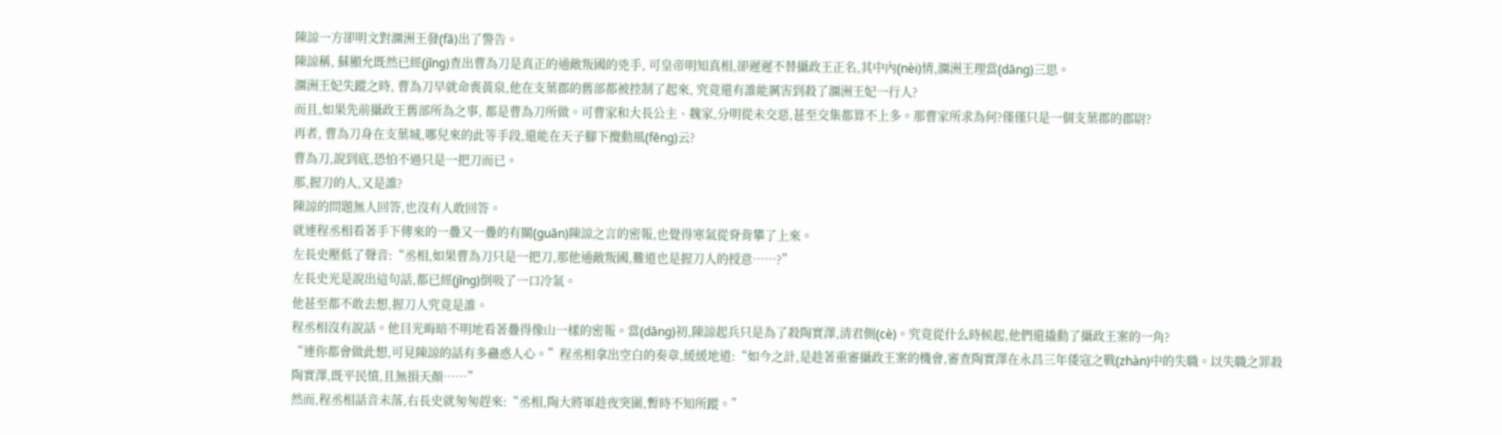陳諒一方卻明文對潿洲王發(fā)出了警告。
陳諒稱, 蘇顯允既然已經(jīng)查出曹為刀是真正的通敵叛國的兇手, 可皇帝明知真相,卻遲遲不替攝政王正名,其中內(nèi)情,潿洲王理當(dāng)三思。
潿洲王妃失蹤之時, 曹為刀早就命喪黃泉,他在支葉郡的舊部都被控制了起來, 究竟還有誰能厲害到殺了潿洲王妃一行人?
而且,如果先前攝政王舊部所為之事, 都是曹為刀所做。可曹家和大長公主、魏家,分明從未交惡,甚至交集都算不上多。那曹家所求為何?僅僅只是一個支葉郡的郡尉?
再者, 曹為刀身在支葉城,哪兒來的此等手段,還能在天子腳下攪動風(fēng)云?
曹為刀,說到底,恐怕不過只是一把刀而已。
那,握刀的人,又是誰?
陳諒的問題無人回答,也沒有人敢回答。
就連程丞相看著手下傳來的一疊又一疊的有關(guān)陳諒之言的密報,也覺得寒氣從脊背攀了上來。
左長史壓低了聲音:“丞相,如果曹為刀只是一把刀,那他通敵叛國,難道也是握刀人的授意……?”
左長史光是說出這句話,都已經(jīng)倒吸了一口冷氣。
他甚至都不敢去想,握刀人究竟是誰。
程丞相沒有說話。他目光晦暗不明地看著疊得像山一樣的密報。當(dāng)初,陳諒起兵只是為了殺陶實澤,清君側(cè)。究竟從什么時候起,他們還撬動了攝政王案的一角?
“連你都會做此想,可見陳諒的話有多蠱惑人心。”程丞相拿出空白的奏章,緩緩地道:“如今之計,是趁著重審攝政王案的機會,審查陶實澤在永昌三年倭寇之戰(zhàn)中的失職。以失職之罪殺陶實澤,既平民憤,且無損天顏……”
然而,程丞相話音未落,右長史就匆匆趕來:“丞相,陶大將軍趁夜突圍,暫時不知所蹤。”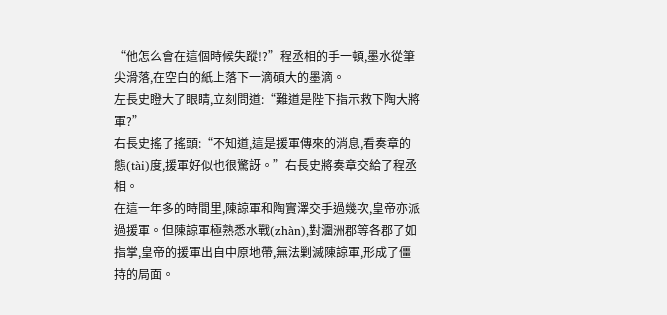“他怎么會在這個時候失蹤!?”程丞相的手一頓,墨水從筆尖滑落,在空白的紙上落下一滴碩大的墨滴。
左長史瞪大了眼睛,立刻問道:“難道是陛下指示救下陶大將軍?”
右長史搖了搖頭:“不知道,這是援軍傳來的消息,看奏章的態(tài)度,援軍好似也很驚訝。”右長史將奏章交給了程丞相。
在這一年多的時間里,陳諒軍和陶實澤交手過幾次,皇帝亦派過援軍。但陳諒軍極熟悉水戰(zhàn),對潿洲郡等各郡了如指掌,皇帝的援軍出自中原地帶,無法剿滅陳諒軍,形成了僵持的局面。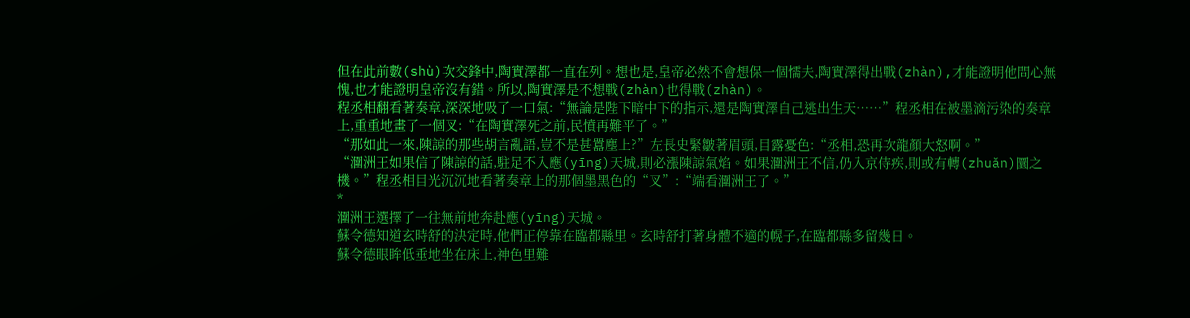但在此前數(shù)次交鋒中,陶實澤都一直在列。想也是,皇帝必然不會想保一個懦夫,陶實澤得出戰(zhàn),才能證明他問心無愧,也才能證明皇帝沒有錯。所以,陶實澤是不想戰(zhàn)也得戰(zhàn)。
程丞相翻看著奏章,深深地吸了一口氣:“無論是陛下暗中下的指示,還是陶實澤自己逃出生天……”程丞相在被墨滴污染的奏章上,重重地畫了一個叉:“在陶實澤死之前,民憤再難平了。”
“那如此一來,陳諒的那些胡言亂語,豈不是甚囂塵上?”左長史緊皺著眉頭,目露憂色:“丞相,恐再次龍顏大怒啊。”
“潿洲王如果信了陳諒的話,駐足不入應(yīng)天城,則必漲陳諒氣焰。如果潿洲王不信,仍入京侍疾,則或有轉(zhuǎn)圜之機。”程丞相目光沉沉地看著奏章上的那個墨黑色的“叉”:“端看潿洲王了。”
*
潿洲王選擇了一往無前地奔赴應(yīng)天城。
蘇令德知道玄時舒的決定時,他們正停靠在臨都縣里。玄時舒打著身體不適的幌子,在臨都縣多留幾日。
蘇令德眼眸低垂地坐在床上,神色里難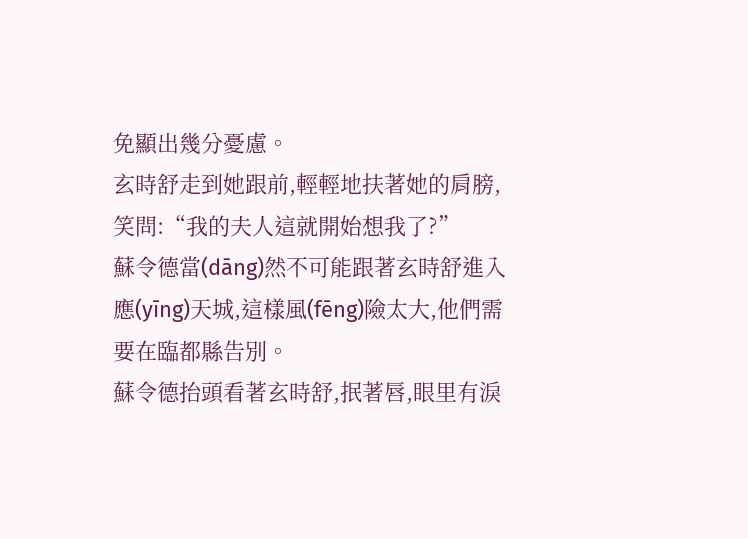免顯出幾分憂慮。
玄時舒走到她跟前,輕輕地扶著她的肩膀,笑問:“我的夫人這就開始想我了?”
蘇令德當(dāng)然不可能跟著玄時舒進入應(yīng)天城,這樣風(fēng)險太大,他們需要在臨都縣告別。
蘇令德抬頭看著玄時舒,抿著唇,眼里有淚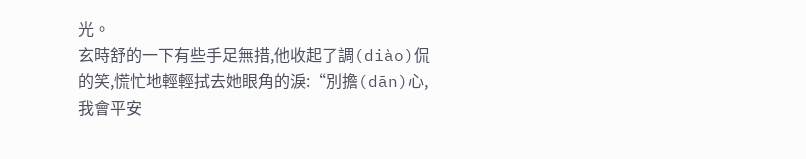光。
玄時舒的一下有些手足無措,他收起了調(diào)侃的笑,慌忙地輕輕拭去她眼角的淚:“別擔(dān)心,我會平安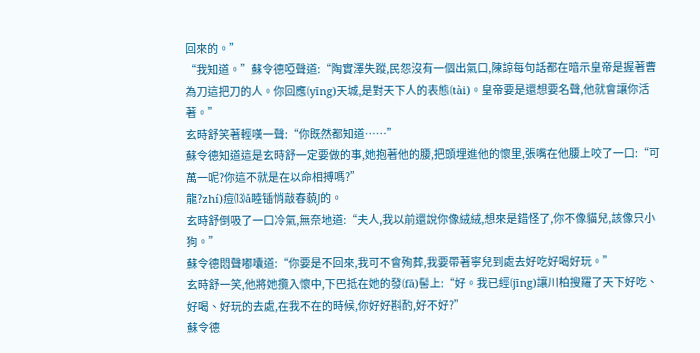回來的。”
“我知道。”蘇令德啞聲道:“陶實澤失蹤,民怨沒有一個出氣口,陳諒每句話都在暗示皇帝是握著曹為刀這把刀的人。你回應(yīng)天城,是對天下人的表態(tài)。皇帝要是還想要名聲,他就會讓你活著。”
玄時舒笑著輕嘆一聲:“你既然都知道……”
蘇令德知道這是玄時舒一定要做的事,她抱著他的腰,把頭埋進他的懷里,張嘴在他腰上咬了一口:“可萬一呢?你這不就是在以命相搏嗎?”
龍?zhí)痘⒀ǎ睦锸悄敲春藐J的。
玄時舒倒吸了一口冷氣,無奈地道:“夫人,我以前還說你像絨絨,想來是錯怪了,你不像貓兒,該像只小狗。”
蘇令德悶聲嘟囔道:“你要是不回來,我可不會殉葬,我要帶著寧兒到處去好吃好喝好玩。”
玄時舒一笑,他將她攬入懷中,下巴抵在她的發(fā)髻上:“好。我已經(jīng)讓川柏搜羅了天下好吃、好喝、好玩的去處,在我不在的時候,你好好斟酌,好不好?”
蘇令德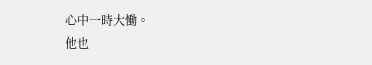心中一時大慟。
他也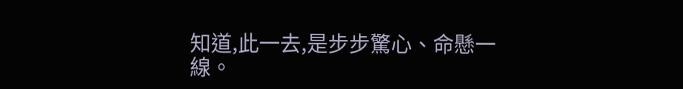知道,此一去,是步步驚心、命懸一線。